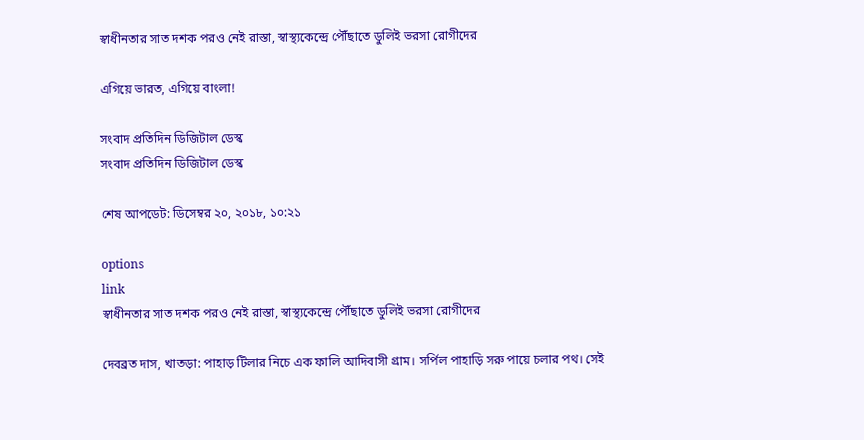স্বাধীনতার সাত দশক পরও নেই রাস্তা, স্বাস্থ্যকেন্দ্রে পৌঁছাতে ডুলিই ভরসা রোগীদের

এগিয়ে ভারত, এগিয়ে বাংলা!

সংবাদ প্রতিদিন ডিজিটাল ডেস্ক
সংবাদ প্রতিদিন ডিজিটাল ডেস্ক

শেষ আপডেট: ডিসেম্বর ২০, ২০১৮, ১০:২১

options
link
স্বাধীনতার সাত দশক পরও নেই রাস্তা, স্বাস্থ্যকেন্দ্রে পৌঁছাতে ডুলিই ভরসা রোগীদের

দেবব্রত দাস, খাতড়া: পাহাড় টিলার নিচে এক ফালি আদিবাসী গ্রাম। সর্পিল পাহাড়ি সরু পায়ে চলার পথ। সেই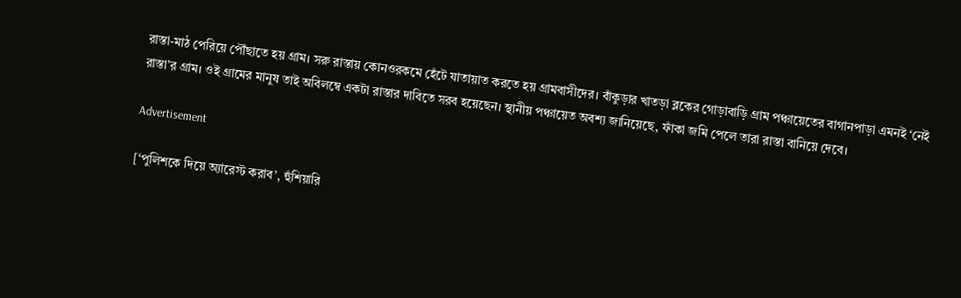রাস্তা-মাঠ পেরিয়ে পৌঁছাতে হয় গ্রাম। সরু রাস্তায় কোনওরকমে হেঁটে যাতায়াত করতে হয় গ্রামবাসীদের। বাঁকুড়ার খাতড়া ব্লকের গোড়াবাড়ি গ্রাম পঞ্চায়েতের বাগানপাড়া এমনই ‘নেই রাস্তা’র গ্রাম। ওই গ্রামের মানুষ তাই অবিলম্বে একটা রাস্তার দাবিতে সরব হয়েছেন। স্থানীয় পঞ্চায়েত অবশ্য জানিয়েছে, ফাঁকা জমি পেলে তারা রাস্তা বানিয়ে দেবে।

Advertisement

[‘পুলিশকে দিয়ে অ্যারেস্ট করাব’, হুঁশিয়ারি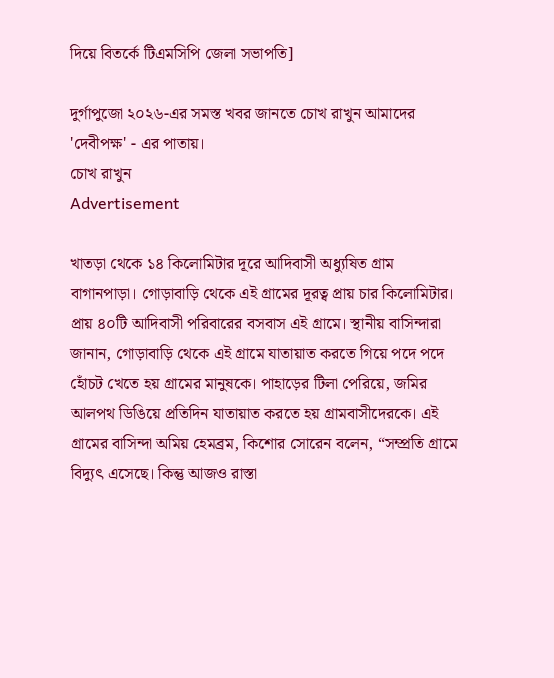দিয়ে বিতর্কে টিএমসিপি জেলা সভাপতি]

দুর্গাপুজো ২০২৬-এর সমস্ত খবর জানতে চোখ রাখুন আমাদের 'দেবীপক্ষ' - এর পাতায়।
চোখ রাখুন
Advertisement

খাতড়া থেকে ১৪ কিলোমিটার দূরে আদিবাসী অধ্যুষিত গ্রাম বাগানপাড়া। গোড়াবাড়ি থেকে এই গ্রামের দূরত্ব প্রায় চার কিলোমিটার। প্রায় ৪০টি আদিবাসী পরিবারের বসবাস এই গ্রামে। স্থানীয় বাসিন্দারা জানান, গোড়াবাড়ি থেকে এই গ্রামে যাতায়াত করতে গিয়ে পদে পদে হোঁচট খেতে হয় গ্রামের মানুষকে। পাহাড়ের টিলা পেরিয়ে, জমির আলপথ ডিঙিয়ে প্রতিদিন যাতায়াত করতে হয় গ্রামবাসীদেরকে। এই গ্রামের বাসিন্দা অমিয় হেমব্রম, কিশোর সোরেন বলেন, “সম্প্রতি গ্রামে বিদ্যুৎ এসেছে। কিন্তু আজও রাস্তা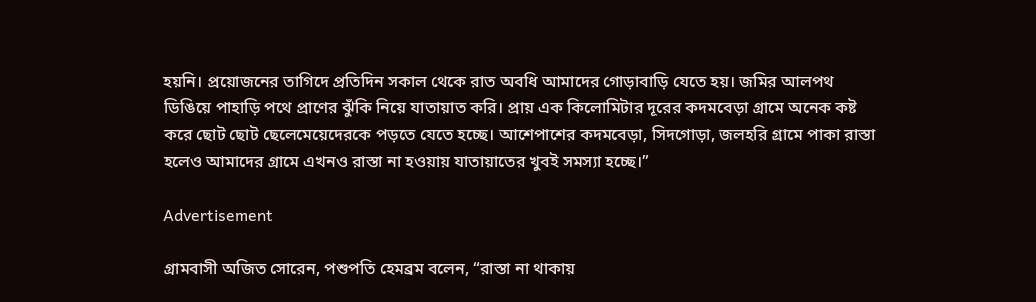হয়নি। প্রয়োজনের তাগিদে প্রতিদিন সকাল থেকে রাত অবধি আমাদের গোড়াবাড়ি যেতে হয়। জমির আলপথ ডিঙিয়ে পাহাড়ি পথে প্রাণের ঝুঁকি নিয়ে যাতায়াত করি। প্রায় এক কিলোমিটার দূরের কদমবেড়া গ্রামে অনেক কষ্ট করে ছোট ছোট ছেলেমেয়েদেরকে পড়তে যেতে হচ্ছে। আশেপাশের কদমবেড়া, সিদগোড়া, জলহরি গ্রামে পাকা রাস্তা হলেও আমাদের গ্রামে এখনও রাস্তা না হওয়ায় যাতায়াতের খুবই সমস্যা হচ্ছে।”

Advertisement

গ্রামবাসী অজিত সোরেন, পশুপতি হেমব্রম বলেন, “রাস্তা না থাকায়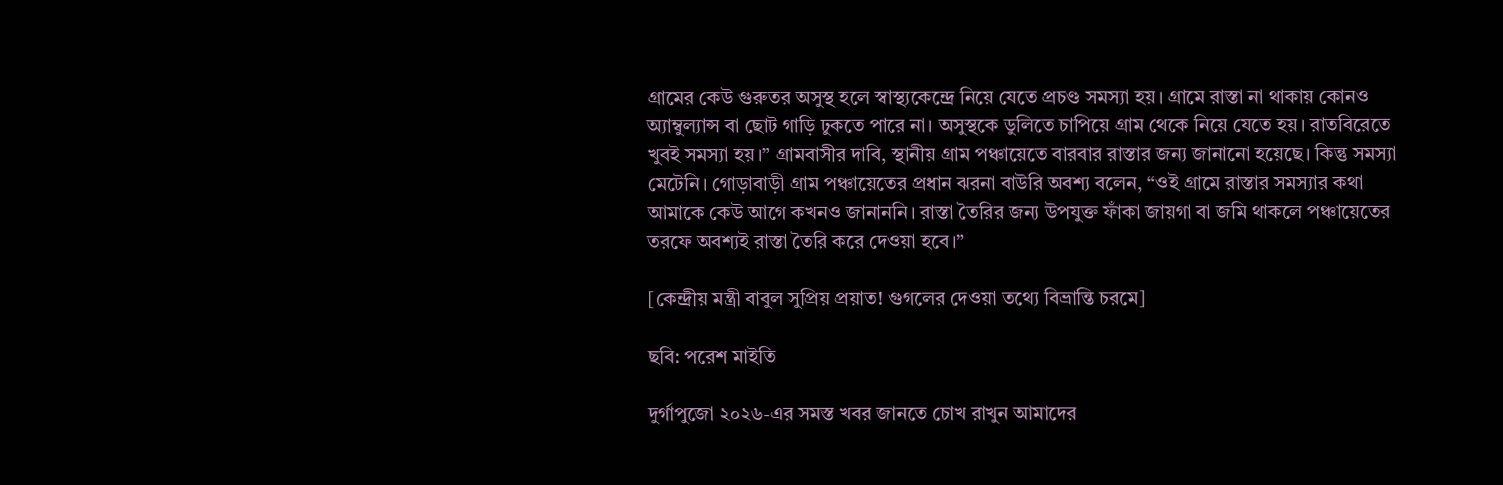গ্রামের কেউ গুরুতর অসুস্থ হলে স্বাস্থ্যকেন্দ্রে নিয়ে যেতে প্রচণ্ড সমস্যা হয়। গ্রামে রাস্তা না থাকায় কোনও অ্যাম্বুল্যান্স বা ছোট গাড়ি ঢুকতে পারে না। অসুস্থকে ডুলিতে চাপিয়ে গ্রাম থেকে নিয়ে যেতে হয়। রাতবিরেতে খুবই সমস্যা হয়।” গ্রামবাসীর দাবি, স্থানীয় গ্রাম পঞ্চায়েতে বারবার রাস্তার জন্য জানানো হয়েছে। কিন্তু সমস্যা মেটেনি। গোড়াবাড়ী গ্রাম পঞ্চায়েতের প্রধান ঝরনা বাউরি অবশ্য বলেন, “ওই গ্রামে রাস্তার সমস্যার কথা আমাকে কেউ আগে কখনও জানাননি। রাস্তা তৈরির জন্য উপযুক্ত ফাঁকা জায়গা বা জমি থাকলে পঞ্চায়েতের তরফে অবশ্যই রাস্তা তৈরি করে দেওয়া হবে।”

[কেন্দ্রীয় মন্ত্রী বাবুল সুপ্রিয় প্রয়াত! গুগলের দেওয়া তথ্যে বিভ্রান্তি চরমে]

ছবি: পরেশ মাইতি

দুর্গাপুজো ২০২৬-এর সমস্ত খবর জানতে চোখ রাখুন আমাদের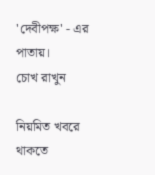'দেবীপক্ষ' - এর পাতায়।
চোখ রাখুন

নিয়মিত খবরে থাকতে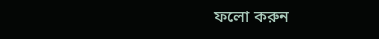ফলো করুন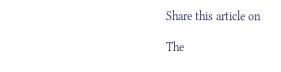Share this article on

The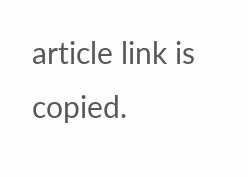article link is copied.